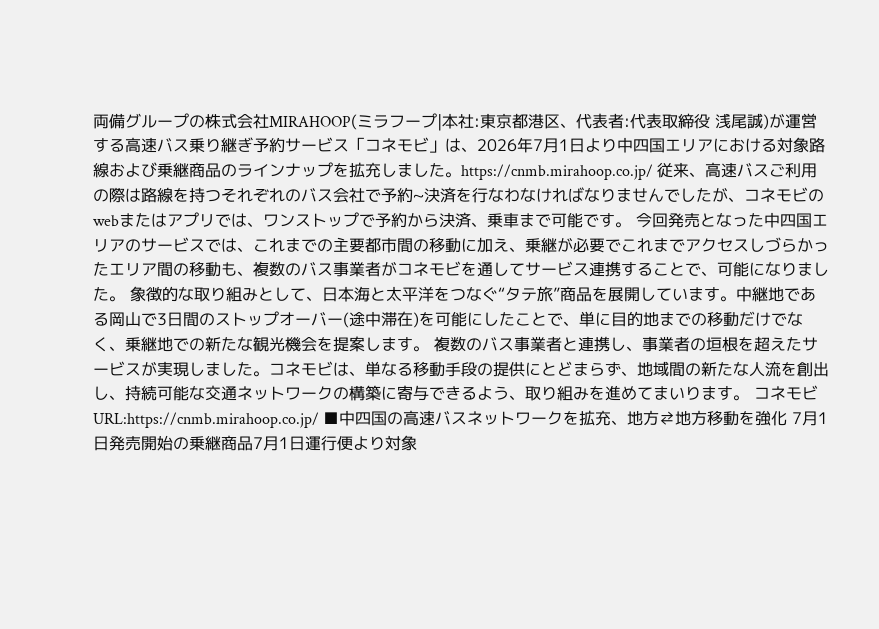両備グループの株式会社MIRAHOOP(ミラフープ|本社:東京都港区、代表者:代表取締役 浅尾誠)が運営する高速バス乗り継ぎ予約サービス「コネモビ」は、2026年7月1日より中四国エリアにおける対象路線および乗継商品のラインナップを拡充しました。https://cnmb.mirahoop.co.jp/ 従来、高速バスご利用の際は路線を持つそれぞれのバス会社で予約~決済を行なわなければなりませんでしたが、コネモビのwebまたはアプリでは、ワンストップで予約から決済、乗車まで可能です。 今回発売となった中四国エリアのサービスでは、これまでの主要都市間の移動に加え、乗継が必要でこれまでアクセスしづらかったエリア間の移動も、複数のバス事業者がコネモビを通してサービス連携することで、可能になりました。 象徴的な取り組みとして、日本海と太平洋をつなぐ“タテ旅”商品を展開しています。中継地である岡山で3日間のストップオーバー(途中滞在)を可能にしたことで、単に目的地までの移動だけでなく、乗継地での新たな観光機会を提案します。 複数のバス事業者と連携し、事業者の垣根を超えたサービスが実現しました。コネモビは、単なる移動手段の提供にとどまらず、地域間の新たな人流を創出し、持続可能な交通ネットワークの構築に寄与できるよう、取り組みを進めてまいります。 コネモビURL:https://cnmb.mirahoop.co.jp/ ■中四国の高速バスネットワークを拡充、地方⇄地方移動を強化 7月1日発売開始の乗継商品7月1日運行便より対象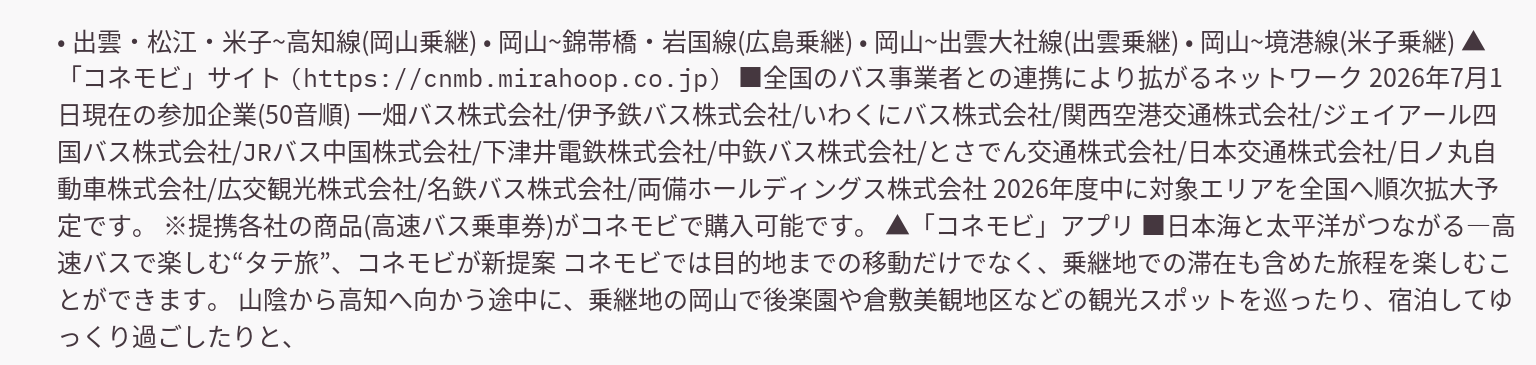• 出雲・松江・米子~高知線(岡山乗継) • 岡山~錦帯橋・岩国線(広島乗継) • 岡山~出雲大社線(出雲乗継) • 岡山~境港線(米子乗継) ▲「コネモビ」サイト (https://cnmb.mirahoop.co.jp) ■全国のバス事業者との連携により拡がるネットワーク 2026年7月1日現在の参加企業(50音順) 一畑バス株式会社/伊予鉄バス株式会社/いわくにバス株式会社/関西空港交通株式会社/ジェイアール四国バス株式会社/JRバス中国株式会社/下津井電鉄株式会社/中鉃バス株式会社/とさでん交通株式会社/日本交通株式会社/日ノ丸自動車株式会社/広交観光株式会社/名鉄バス株式会社/両備ホールディングス株式会社 2026年度中に対象エリアを全国へ順次拡大予定です。 ※提携各社の商品(高速バス乗車券)がコネモビで購入可能です。 ▲「コネモビ」アプリ ■日本海と太平洋がつながる―高速バスで楽しむ“タテ旅”、コネモビが新提案 コネモビでは目的地までの移動だけでなく、乗継地での滞在も含めた旅程を楽しむことができます。 山陰から高知へ向かう途中に、乗継地の岡山で後楽園や倉敷美観地区などの観光スポットを巡ったり、宿泊してゆっくり過ごしたりと、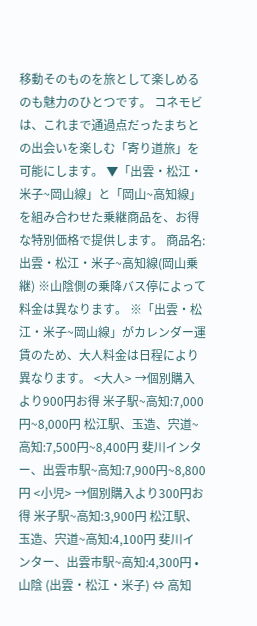移動そのものを旅として楽しめるのも魅力のひとつです。 コネモビは、これまで通過点だったまちとの出会いを楽しむ「寄り道旅」を可能にします。 ▼「出雲・松江・米子~岡山線」と「岡山~高知線」を組み合わせた乗継商品を、お得な特別価格で提供します。 商品名:出雲・松江・米子~高知線(岡山乗継) ※山陰側の乗降バス停によって料金は異なります。 ※「出雲・松江・米子~岡山線」がカレンダー運賃のため、大人料金は日程により異なります。 <大人> →個別購入より900円お得 米子駅~高知:7,000円~8,000円 松江駅、玉造、宍道~高知:7,500円~8,400円 斐川インター、出雲市駅~高知:7,900円~8,800円 <小児> →個別購入より300円お得 米子駅~高知:3,900円 松江駅、玉造、宍道~高知:4,100円 斐川インター、出雲市駅~高知:4,300円 • 山陰 (出雲・松江・米子) ⇔ 高知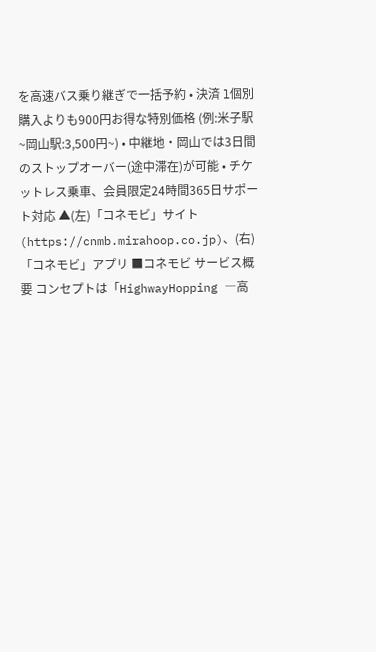を高速バス乗り継ぎで一括予約 • 決済 l個別購入よりも900円お得な特別価格 (例:米子駅~岡山駅:3,500円~) • 中継地・岡山では3日間のストップオーバー(途中滞在)が可能 • チケットレス乗車、会員限定24時間365日サポート対応 ▲(左)「コネモビ」サイト(https://cnmb.mirahoop.co.jp)、(右)「コネモビ」アプリ ■コネモビ サービス概要 コンセプトは「HighwayHopping ―高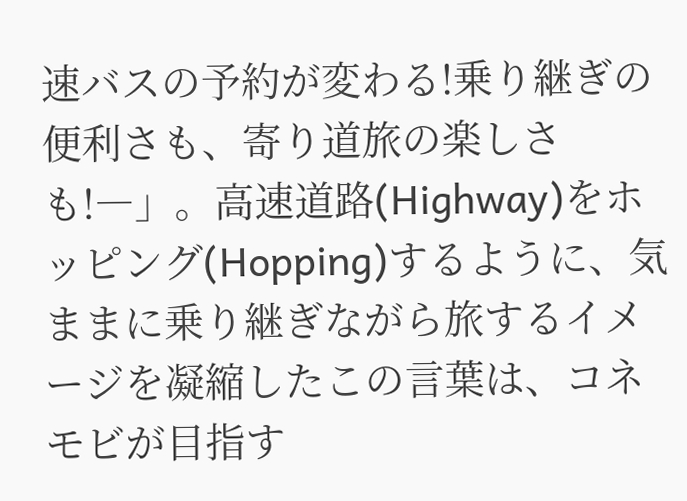速バスの予約が変わる!乗り継ぎの便利さも、寄り道旅の楽しさも!―」。高速道路(Highway)をホッピング(Hopping)するように、気ままに乗り継ぎながら旅するイメージを凝縮したこの言葉は、コネモビが目指す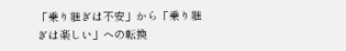「乗り継ぎは不安」から「乗り継ぎは楽しい」への転換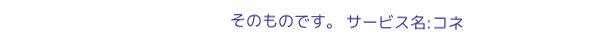そのものです。 サービス名:コネ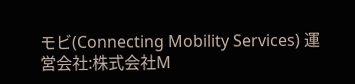モビ(Connecting Mobility Services) 運営会社:株式会社M